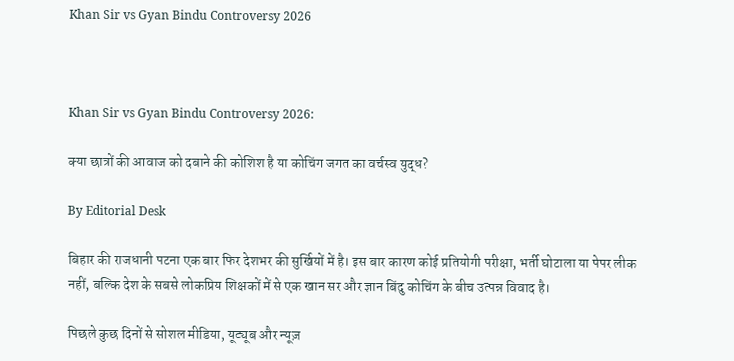Khan Sir vs Gyan Bindu Controversy 2026



Khan Sir vs Gyan Bindu Controversy 2026:

क्या छात्रों की आवाज को दबाने की कोशिश है या कोचिंग जगत का वर्चस्व युद्ध?

By Editorial Desk

बिहार की राजधानी पटना एक बार फिर देशभर की सुर्खियों में है। इस बार कारण कोई प्रतियोगी परीक्षा, भर्ती घोटाला या पेपर लीक नहीं, बल्कि देश के सबसे लोकप्रिय शिक्षकों में से एक खान सर और ज्ञान बिंदु कोचिंग के बीच उत्पन्न विवाद है।

पिछले कुछ दिनों से सोशल मीडिया, यूट्यूब और न्यूज़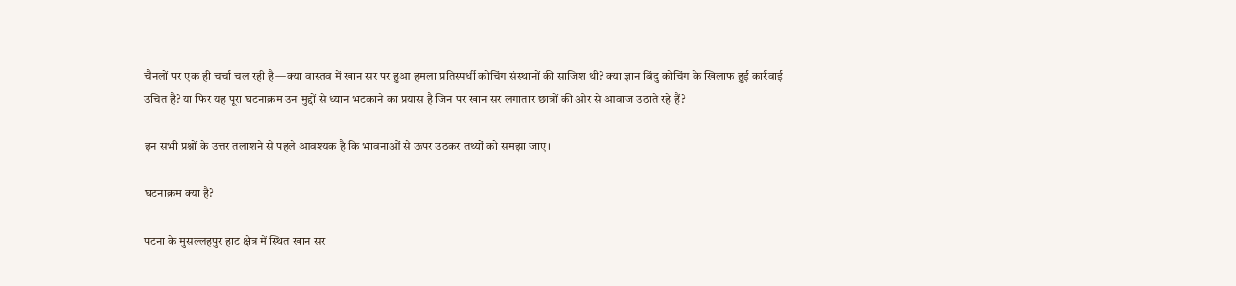चैनलों पर एक ही चर्चा चल रही है—क्या वास्तव में खान सर पर हुआ हमला प्रतिस्पर्धी कोचिंग संस्थानों की साजिश थी? क्या ज्ञान बिंदु कोचिंग के खिलाफ हुई कार्रवाई उचित है? या फिर यह पूरा घटनाक्रम उन मुद्दों से ध्यान भटकाने का प्रयास है जिन पर खान सर लगातार छात्रों की ओर से आवाज उठाते रहे हैं?

इन सभी प्रश्नों के उत्तर तलाशने से पहले आवश्यक है कि भावनाओं से ऊपर उठकर तथ्यों को समझा जाए।

घटनाक्रम क्या है?

पटना के मुसल्लहपुर हाट क्षेत्र में स्थित खान सर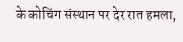के कोचिंग संस्थान पर देर रात हमला,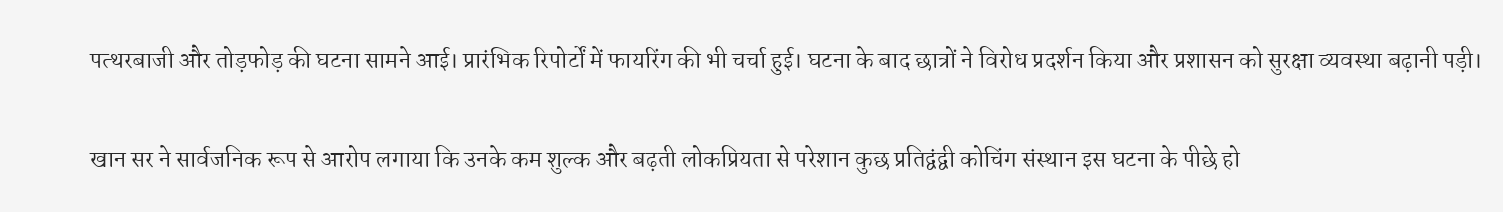पत्थरबाजी और तोड़फोड़ की घटना सामने आई। प्रारंभिक रिपोर्टों में फायरिंग की भी चर्चा हुई। घटना के बाद छात्रों ने विरोध प्रदर्शन किया और प्रशासन को सुरक्षा व्यवस्था बढ़ानी पड़ी।

खान सर ने सार्वजनिक रूप से आरोप लगाया कि उनके कम शुल्क और बढ़ती लोकप्रियता से परेशान कुछ प्रतिद्वंद्वी कोचिंग संस्थान इस घटना के पीछे हो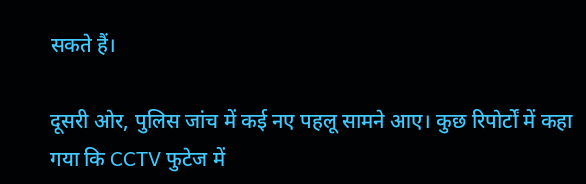सकते हैं।

दूसरी ओर, पुलिस जांच में कई नए पहलू सामने आए। कुछ रिपोर्टों में कहा गया कि CCTV फुटेज में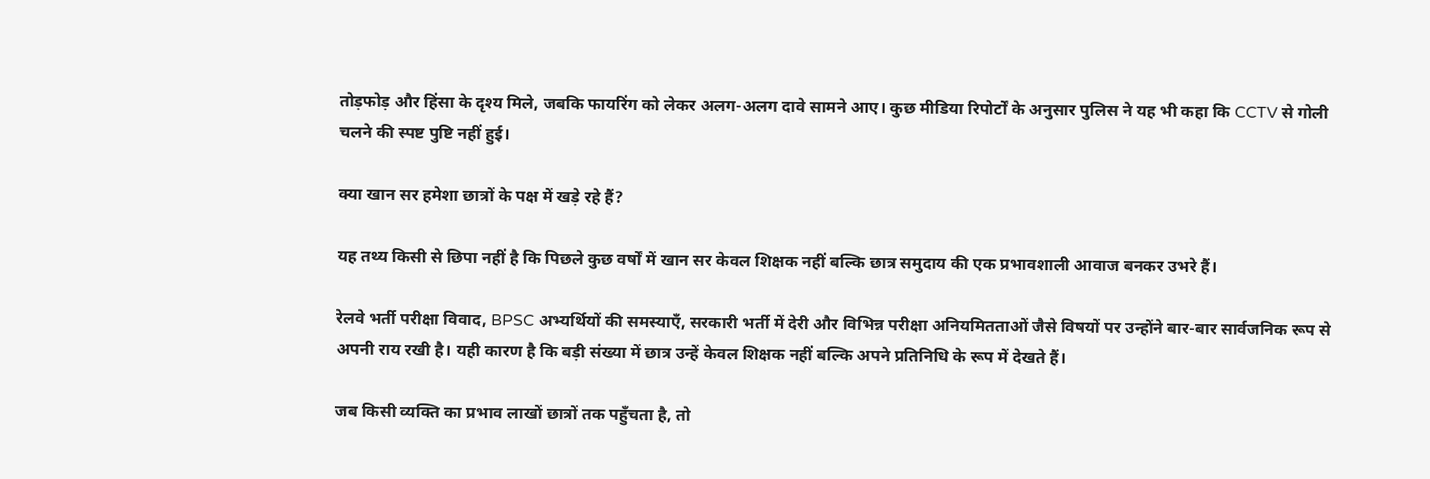तोड़फोड़ और हिंसा के दृश्य मिले, जबकि फायरिंग को लेकर अलग-अलग दावे सामने आए। कुछ मीडिया रिपोर्टों के अनुसार पुलिस ने यह भी कहा कि CCTV से गोली चलने की स्पष्ट पुष्टि नहीं हुई।

क्या खान सर हमेशा छात्रों के पक्ष में खड़े रहे हैं?

यह तथ्य किसी से छिपा नहीं है कि पिछले कुछ वर्षों में खान सर केवल शिक्षक नहीं बल्कि छात्र समुदाय की एक प्रभावशाली आवाज बनकर उभरे हैं।

रेलवे भर्ती परीक्षा विवाद, BPSC अभ्यर्थियों की समस्याएँ, सरकारी भर्ती में देरी और विभिन्न परीक्षा अनियमितताओं जैसे विषयों पर उन्होंने बार-बार सार्वजनिक रूप से अपनी राय रखी है। यही कारण है कि बड़ी संख्या में छात्र उन्हें केवल शिक्षक नहीं बल्कि अपने प्रतिनिधि के रूप में देखते हैं।

जब किसी व्यक्ति का प्रभाव लाखों छात्रों तक पहुँचता है, तो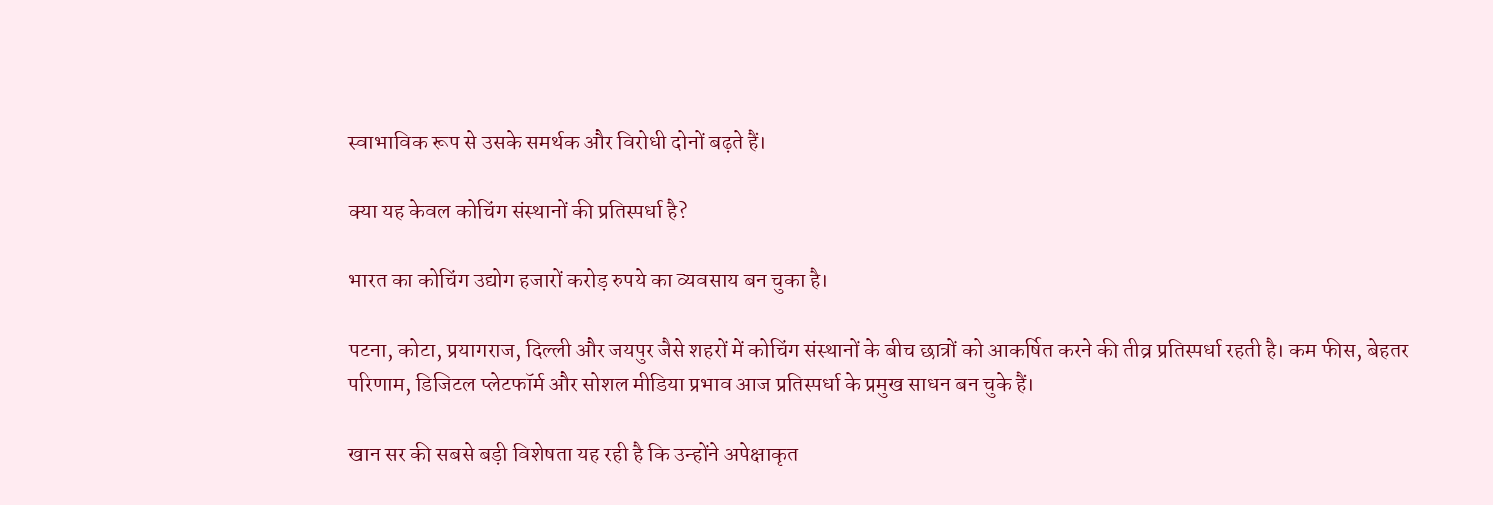स्वाभाविक रूप से उसके समर्थक और विरोधी दोनों बढ़ते हैं।

क्या यह केवल कोचिंग संस्थानों की प्रतिस्पर्धा है?

भारत का कोचिंग उद्योग हजारों करोड़ रुपये का व्यवसाय बन चुका है।

पटना, कोटा, प्रयागराज, दिल्ली और जयपुर जैसे शहरों में कोचिंग संस्थानों के बीच छात्रों को आकर्षित करने की तीव्र प्रतिस्पर्धा रहती है। कम फीस, बेहतर परिणाम, डिजिटल प्लेटफॉर्म और सोशल मीडिया प्रभाव आज प्रतिस्पर्धा के प्रमुख साधन बन चुके हैं।

खान सर की सबसे बड़ी विशेषता यह रही है कि उन्होंने अपेक्षाकृत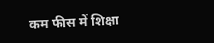कम फीस में शिक्षा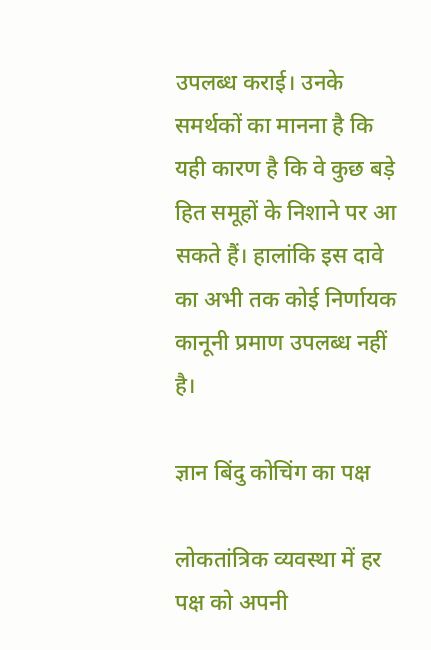उपलब्ध कराई। उनके समर्थकों का मानना है कि यही कारण है कि वे कुछ बड़े हित समूहों के निशाने पर आ सकते हैं। हालांकि इस दावे का अभी तक कोई निर्णायक कानूनी प्रमाण उपलब्ध नहीं है।

ज्ञान बिंदु कोचिंग का पक्ष

लोकतांत्रिक व्यवस्था में हर पक्ष को अपनी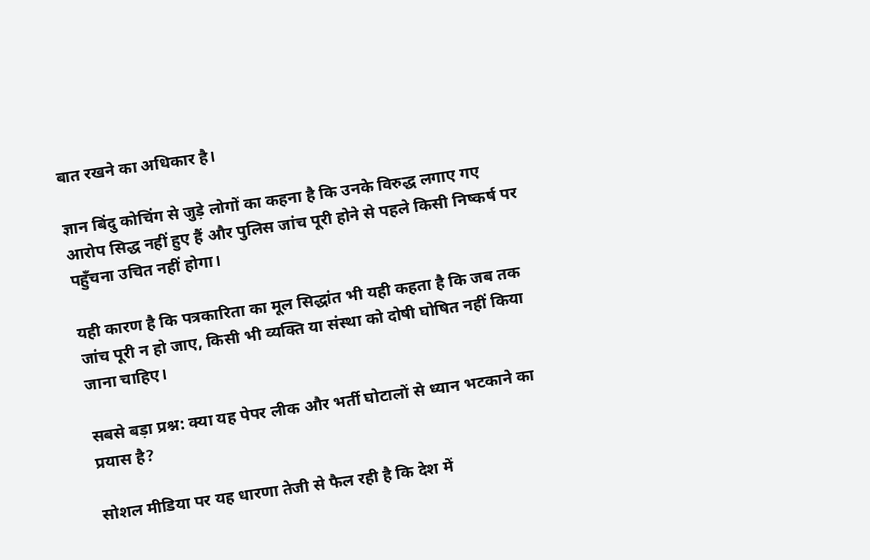बात रखने का अधिकार है।

ज्ञान बिंदु कोचिंग से जुड़े लोगों का कहना है कि उनके विरुद्ध लगाए गए आरोप सिद्ध नहीं हुए हैं और पुलिस जांच पूरी होने से पहले किसी निष्कर्ष पर पहुँचना उचित नहीं होगा।

यही कारण है कि पत्रकारिता का मूल सिद्धांत भी यही कहता है कि जब तक जांच पूरी न हो जाए, किसी भी व्यक्ति या संस्था को दोषी घोषित नहीं किया जाना चाहिए।

सबसे बड़ा प्रश्न: क्या यह पेपर लीक और भर्ती घोटालों से ध्यान भटकाने का प्रयास है?

सोशल मीडिया पर यह धारणा तेजी से फैल रही है कि देश में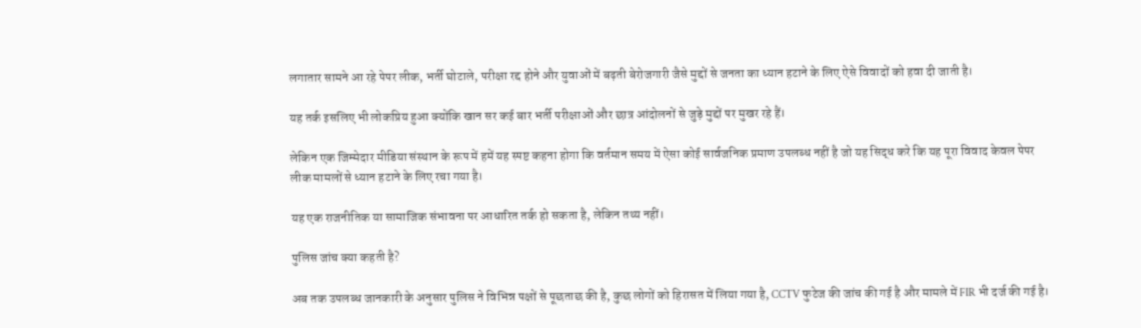लगातार सामने आ रहे पेपर लीक, भर्ती घोटाले, परीक्षा रद्द होने और युवाओं में बढ़ती बेरोजगारी जैसे मुद्दों से जनता का ध्यान हटाने के लिए ऐसे विवादों को हवा दी जाती है।

यह तर्क इसलिए भी लोकप्रिय हुआ क्योंकि खान सर कई बार भर्ती परीक्षाओं और छात्र आंदोलनों से जुड़े मुद्दों पर मुखर रहे हैं।

लेकिन एक जिम्मेदार मीडिया संस्थान के रूप में हमें यह स्पष्ट कहना होगा कि वर्तमान समय में ऐसा कोई सार्वजनिक प्रमाण उपलब्ध नहीं है जो यह सिद्ध करे कि यह पूरा विवाद केवल पेपर लीक मामलों से ध्यान हटाने के लिए रचा गया है।

यह एक राजनीतिक या सामाजिक संभावना पर आधारित तर्क हो सकता है, लेकिन तथ्य नहीं।

पुलिस जांच क्या कहती है?

अब तक उपलब्ध जानकारी के अनुसार पुलिस ने विभिन्न पक्षों से पूछताछ की है, कुछ लोगों को हिरासत में लिया गया है, CCTV फुटेज की जांच की गई है और मामले में FIR भी दर्ज की गई है।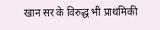खान सर के विरुद्ध भी प्राथमिकी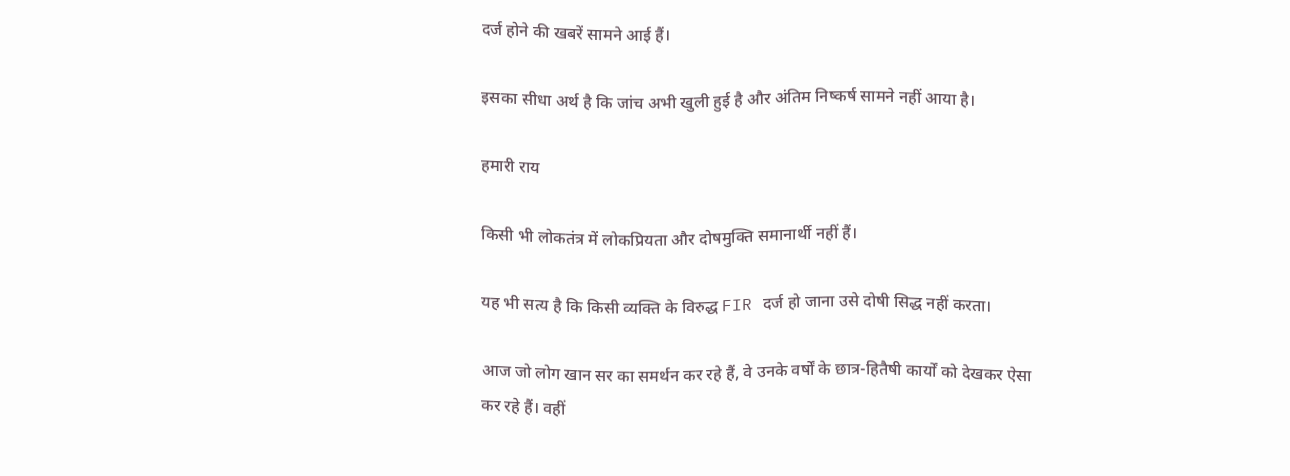दर्ज होने की खबरें सामने आई हैं।

इसका सीधा अर्थ है कि जांच अभी खुली हुई है और अंतिम निष्कर्ष सामने नहीं आया है।

हमारी राय

किसी भी लोकतंत्र में लोकप्रियता और दोषमुक्ति समानार्थी नहीं हैं।

यह भी सत्य है कि किसी व्यक्ति के विरुद्ध FIR दर्ज हो जाना उसे दोषी सिद्ध नहीं करता।

आज जो लोग खान सर का समर्थन कर रहे हैं, वे उनके वर्षों के छात्र-हितैषी कार्यों को देखकर ऐसा कर रहे हैं। वहीं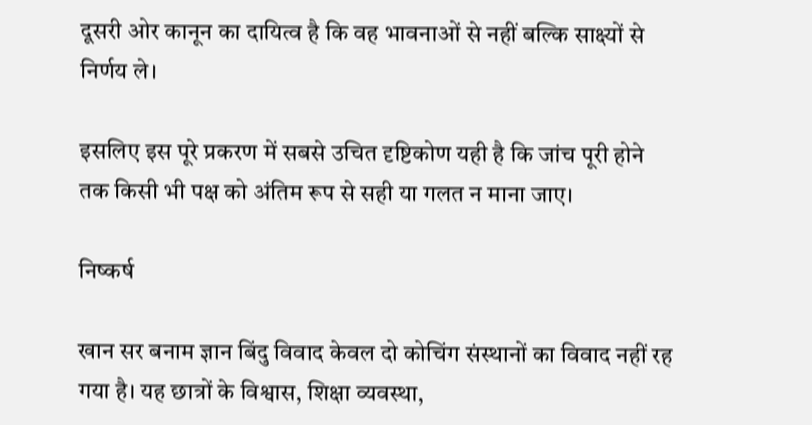दूसरी ओर कानून का दायित्व है कि वह भावनाओं से नहीं बल्कि साक्ष्यों से निर्णय ले।

इसलिए इस पूरे प्रकरण में सबसे उचित दृष्टिकोण यही है कि जांच पूरी होने तक किसी भी पक्ष को अंतिम रूप से सही या गलत न माना जाए।

निष्कर्ष

खान सर बनाम ज्ञान बिंदु विवाद केवल दो कोचिंग संस्थानों का विवाद नहीं रह गया है। यह छात्रों के विश्वास, शिक्षा व्यवस्था,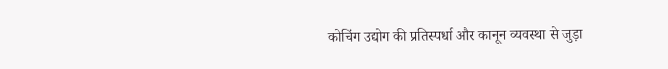कोचिंग उद्योग की प्रतिस्पर्धा और कानून व्यवस्था से जुड़ा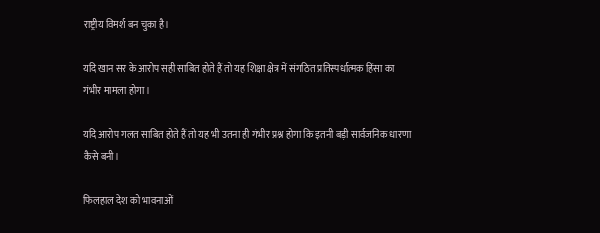राष्ट्रीय विमर्श बन चुका है।

यदि खान सर के आरोप सही साबित होते हैं तो यह शिक्षा क्षेत्र में संगठित प्रतिस्पर्धात्मक हिंसा का गंभीर मामला होगा।

यदि आरोप गलत साबित होते हैं तो यह भी उतना ही गंभीर प्रश्न होगा कि इतनी बड़ी सार्वजनिक धारणा कैसे बनी।

फिलहाल देश को भावनाओं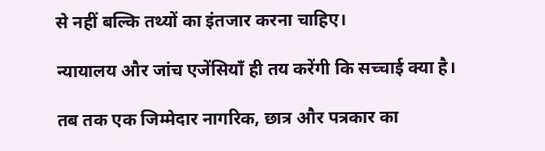से नहीं बल्कि तथ्यों का इंतजार करना चाहिए।

न्यायालय और जांच एजेंसियाँ ही तय करेंगी कि सच्चाई क्या है।

तब तक एक जिम्मेदार नागरिक, छात्र और पत्रकार का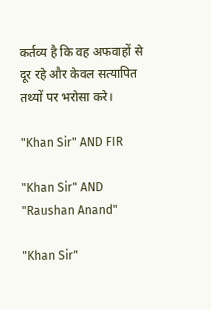कर्तव्य है कि वह अफवाहों से दूर रहे और केवल सत्यापित तथ्यों पर भरोसा करे।

"Khan Sir" AND FIR

"Khan Sir" AND "Raushan Anand"

"Khan Sir"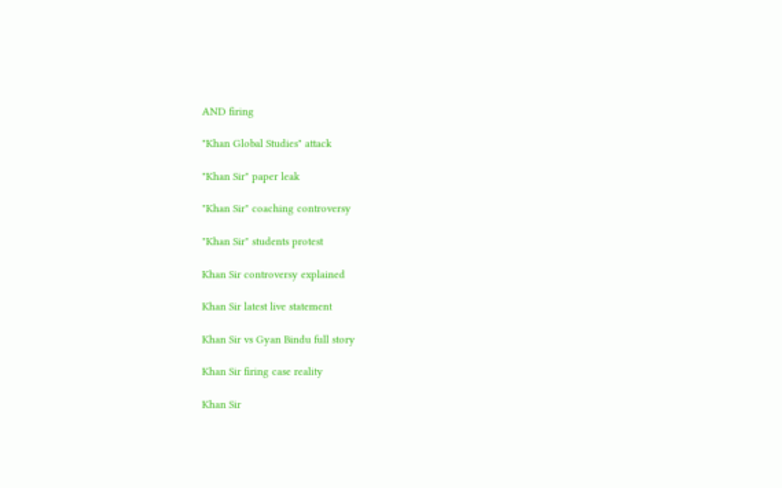AND firing

"Khan Global Studies" attack

"Khan Sir" paper leak

"Khan Sir" coaching controversy

"Khan Sir" students protest

Khan Sir controversy explained

Khan Sir latest live statement

Khan Sir vs Gyan Bindu full story

Khan Sir firing case reality

Khan Sir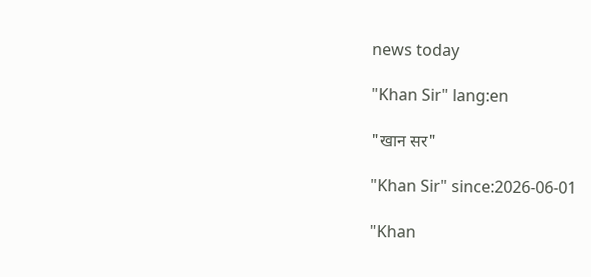news today

"Khan Sir" lang:en

"खान सर"

"Khan Sir" since:2026-06-01

"Khan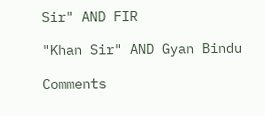Sir" AND FIR

"Khan Sir" AND Gyan Bindu

Comments